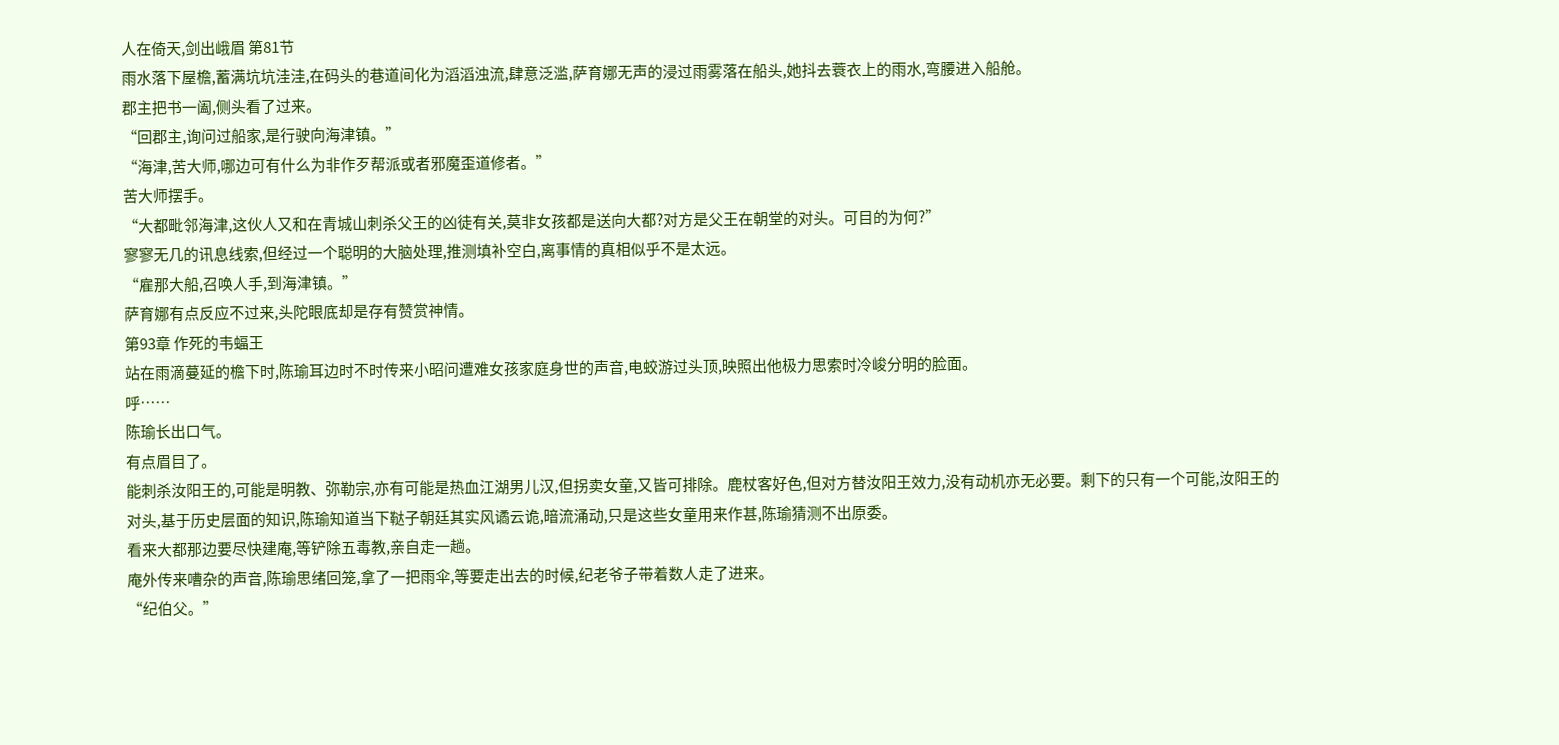人在倚天,剑出峨眉 第81节
雨水落下屋檐,蓄满坑坑洼洼,在码头的巷道间化为滔滔浊流,肆意泛滥,萨育娜无声的浸过雨雾落在船头,她抖去蓑衣上的雨水,弯腰进入船舱。
郡主把书一阖,侧头看了过来。
“回郡主,询问过船家,是行驶向海津镇。”
“海津,苦大师,哪边可有什么为非作歹帮派或者邪魔歪道修者。”
苦大师摆手。
“大都毗邻海津,这伙人又和在青城山刺杀父王的凶徒有关,莫非女孩都是送向大都?对方是父王在朝堂的对头。可目的为何?”
寥寥无几的讯息线索,但经过一个聪明的大脑处理,推测填补空白,离事情的真相似乎不是太远。
“雇那大船,召唤人手,到海津镇。”
萨育娜有点反应不过来,头陀眼底却是存有赞赏神情。
第93章 作死的韦蝠王
站在雨滴蔓延的檐下时,陈瑜耳边时不时传来小昭问遭难女孩家庭身世的声音,电蛟游过头顶,映照出他极力思索时冷峻分明的脸面。
呼……
陈瑜长出口气。
有点眉目了。
能刺杀汝阳王的,可能是明教、弥勒宗,亦有可能是热血江湖男儿汉,但拐卖女童,又皆可排除。鹿杖客好色,但对方替汝阳王效力,没有动机亦无必要。剩下的只有一个可能,汝阳王的对头,基于历史层面的知识,陈瑜知道当下鞑子朝廷其实风谲云诡,暗流涌动,只是这些女童用来作甚,陈瑜猜测不出原委。
看来大都那边要尽快建庵,等铲除五毒教,亲自走一趟。
庵外传来嘈杂的声音,陈瑜思绪回笼,拿了一把雨伞,等要走出去的时候,纪老爷子带着数人走了进来。
“纪伯父。”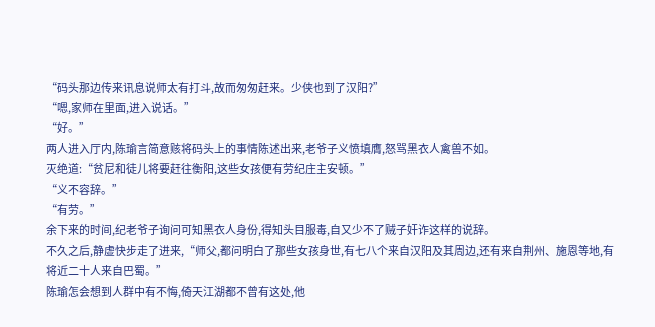“码头那边传来讯息说师太有打斗,故而匆匆赶来。少侠也到了汉阳?”
“嗯,家师在里面,进入说话。”
“好。”
两人进入厅内,陈瑜言简意赅将码头上的事情陈述出来,老爷子义愤填膺,怒骂黑衣人禽兽不如。
灭绝道:“贫尼和徒儿将要赶往衡阳,这些女孩便有劳纪庄主安顿。”
“义不容辞。”
“有劳。”
余下来的时间,纪老爷子询问可知黑衣人身份,得知头目服毒,自又少不了贼子奸诈这样的说辞。
不久之后,静虚快步走了进来,“师父,都问明白了那些女孩身世,有七八个来自汉阳及其周边,还有来自荆州、施恩等地,有将近二十人来自巴蜀。”
陈瑜怎会想到人群中有不悔,倚天江湖都不曾有这处,他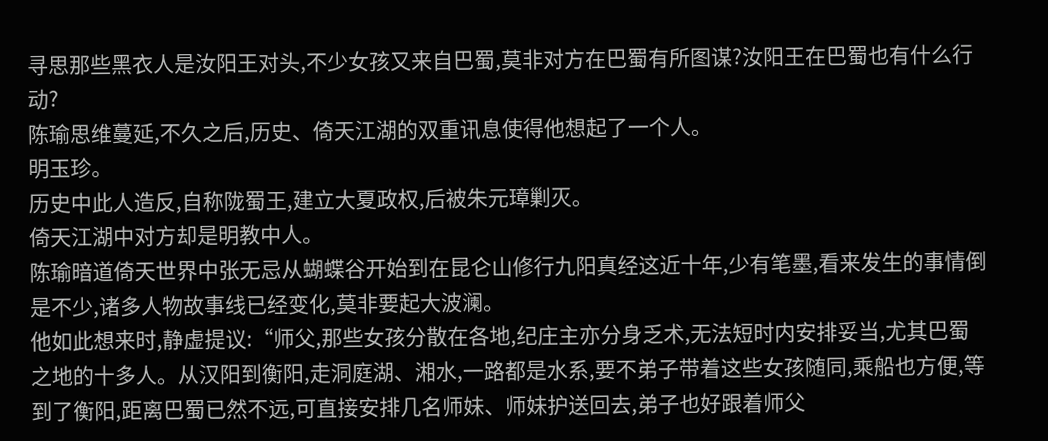寻思那些黑衣人是汝阳王对头,不少女孩又来自巴蜀,莫非对方在巴蜀有所图谋?汝阳王在巴蜀也有什么行动?
陈瑜思维蔓延,不久之后,历史、倚天江湖的双重讯息使得他想起了一个人。
明玉珍。
历史中此人造反,自称陇蜀王,建立大夏政权,后被朱元璋剿灭。
倚天江湖中对方却是明教中人。
陈瑜暗道倚天世界中张无忌从蝴蝶谷开始到在昆仑山修行九阳真经这近十年,少有笔墨,看来发生的事情倒是不少,诸多人物故事线已经变化,莫非要起大波澜。
他如此想来时,静虚提议:“师父,那些女孩分散在各地,纪庄主亦分身乏术,无法短时内安排妥当,尤其巴蜀之地的十多人。从汉阳到衡阳,走洞庭湖、湘水,一路都是水系,要不弟子带着这些女孩随同,乘船也方便,等到了衡阳,距离巴蜀已然不远,可直接安排几名师妹、师妹护送回去,弟子也好跟着师父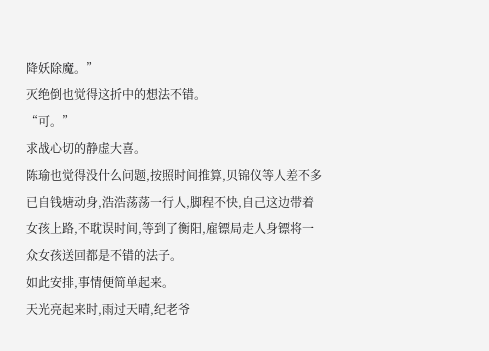降妖除魔。”
灭绝倒也觉得这折中的想法不错。
“可。”
求战心切的静虚大喜。
陈瑜也觉得没什么问题,按照时间推算,贝锦仪等人差不多已自钱塘动身,浩浩荡荡一行人,脚程不快,自己这边带着女孩上路,不耽误时间,等到了衡阳,雇镖局走人身镖将一众女孩送回都是不错的法子。
如此安排,事情便简单起来。
天光亮起来时,雨过天晴,纪老爷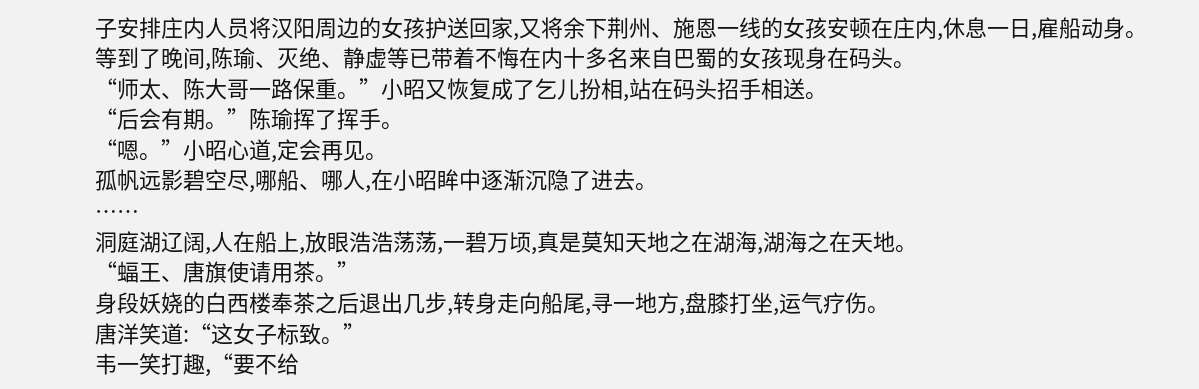子安排庄内人员将汉阳周边的女孩护送回家,又将余下荆州、施恩一线的女孩安顿在庄内,休息一日,雇船动身。
等到了晚间,陈瑜、灭绝、静虚等已带着不悔在内十多名来自巴蜀的女孩现身在码头。
“师太、陈大哥一路保重。”小昭又恢复成了乞儿扮相,站在码头招手相送。
“后会有期。”陈瑜挥了挥手。
“嗯。”小昭心道,定会再见。
孤帆远影碧空尽,哪船、哪人,在小昭眸中逐渐沉隐了进去。
……
洞庭湖辽阔,人在船上,放眼浩浩荡荡,一碧万顷,真是莫知天地之在湖海,湖海之在天地。
“蝠王、唐旗使请用茶。”
身段妖娆的白西楼奉茶之后退出几步,转身走向船尾,寻一地方,盘膝打坐,运气疗伤。
唐洋笑道:“这女子标致。”
韦一笑打趣,“要不给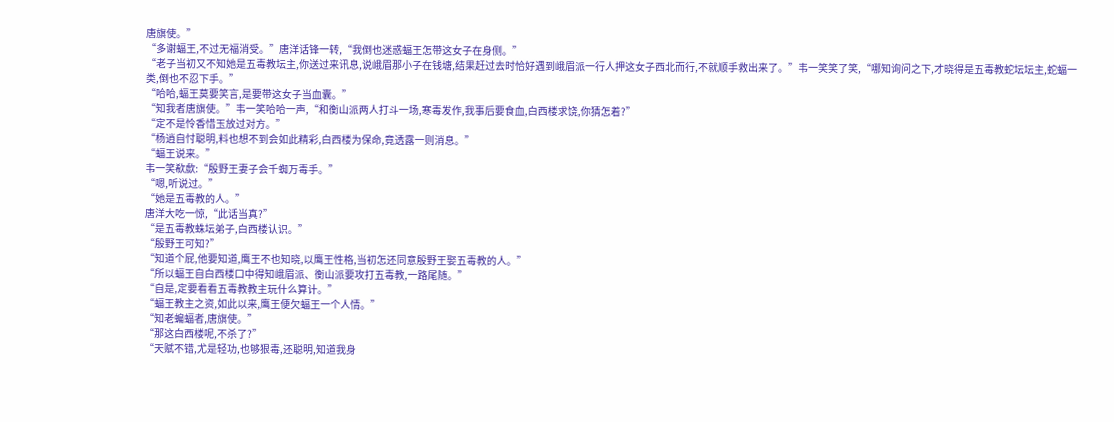唐旗使。”
“多谢蝠王,不过无福消受。”唐洋话锋一转,“我倒也迷惑蝠王怎带这女子在身侧。”
“老子当初又不知她是五毒教坛主,你送过来讯息,说峨眉那小子在钱塘,结果赶过去时恰好遇到峨眉派一行人押这女子西北而行,不就顺手救出来了。”韦一笑笑了笑,“哪知询问之下,才晓得是五毒教蛇坛坛主,蛇蝠一类,倒也不忍下手。”
“哈哈,蝠王莫要笑言,是要带这女子当血囊。”
“知我者唐旗使。”韦一笑哈哈一声,“和衡山派两人打斗一场,寒毒发作,我事后要食血,白西楼求饶,你猜怎着?”
“定不是怜香惜玉放过对方。”
“杨逍自忖聪明,料也想不到会如此精彩,白西楼为保命,竟透露一则消息。”
“蝠王说来。”
韦一笑欷歔:“殷野王妻子会千蜘万毒手。”
“嗯,听说过。”
“她是五毒教的人。”
唐洋大吃一惊,“此话当真?”
“是五毒教蛛坛弟子,白西楼认识。”
“殷野王可知?”
“知道个屁,他要知道,鹰王不也知晓,以鹰王性格,当初怎还同意殷野王娶五毒教的人。”
“所以蝠王自白西楼口中得知峨眉派、衡山派要攻打五毒教,一路尾随。”
“自是,定要看看五毒教教主玩什么算计。”
“蝠王教主之资,如此以来,鹰王便欠蝠王一个人情。”
“知老蝙蝠者,唐旗使。”
“那这白西楼呢,不杀了?”
“天赋不错,尤是轻功,也够狠毒,还聪明,知道我身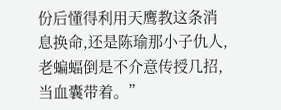份后懂得利用天鹰教这条消息换命,还是陈瑜那小子仇人,老蝙蝠倒是不介意传授几招,当血囊带着。”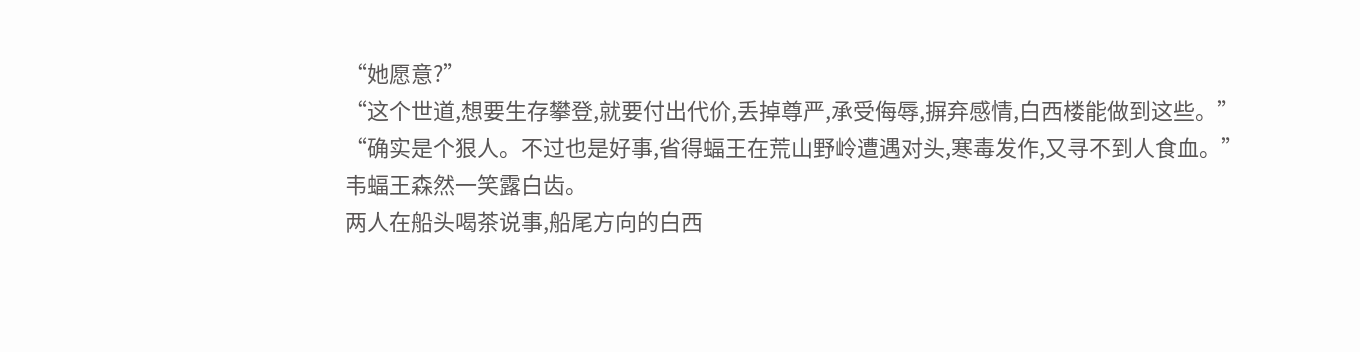“她愿意?”
“这个世道,想要生存攀登,就要付出代价,丢掉尊严,承受侮辱,摒弃感情,白西楼能做到这些。”
“确实是个狠人。不过也是好事,省得蝠王在荒山野岭遭遇对头,寒毒发作,又寻不到人食血。”
韦蝠王森然一笑露白齿。
两人在船头喝茶说事,船尾方向的白西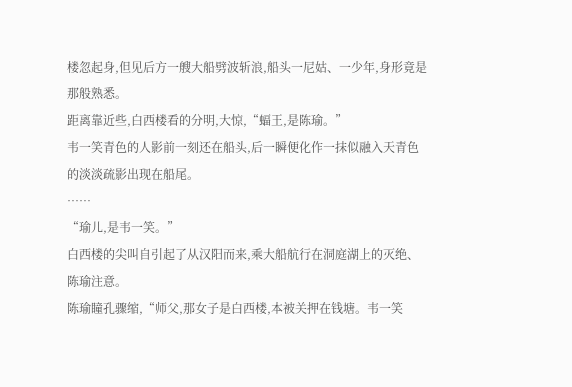楼忽起身,但见后方一艘大船劈波斩浪,船头一尼姑、一少年,身形竟是那般熟悉。
距离靠近些,白西楼看的分明,大惊,“蝠王,是陈瑜。”
韦一笑青色的人影前一刻还在船头,后一瞬便化作一抹似融入天青色的淡淡疏影出现在船尾。
……
“瑜儿,是韦一笑。”
白西楼的尖叫自引起了从汉阳而来,乘大船航行在洞庭湖上的灭绝、陈瑜注意。
陈瑜瞳孔骤缩,“师父,那女子是白西楼,本被关押在钱塘。韦一笑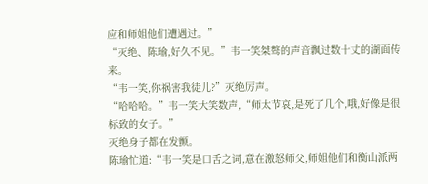应和师姐他们遭遇过。”
“灭绝、陈瑜,好久不见。”韦一笑桀骜的声音飘过数十丈的湖面传来。
“韦一笑,你祸害我徒儿?”灭绝厉声。
“哈哈哈。”韦一笑大笑数声,“师太节哀,是死了几个,哦,好像是很标致的女子。”
灭绝身子都在发颤。
陈瑜忙道:“韦一笑是口舌之词,意在激怒师父,师姐他们和衡山派两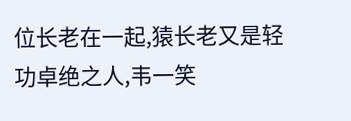位长老在一起,猿长老又是轻功卓绝之人,韦一笑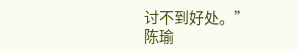讨不到好处。”
陈瑜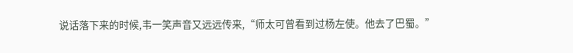说话落下来的时候,韦一笑声音又远远传来,“师太可曾看到过杨左使。他去了巴蜀。”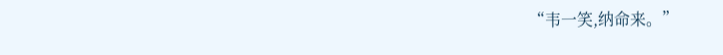“韦一笑,纳命来。”